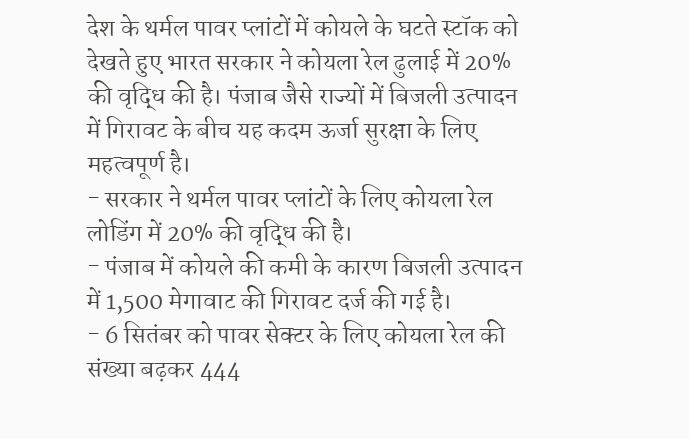देश के थर्मल पावर प्लांटों में कोयले के घटते स्टॉक को देखते हुए भारत सरकार ने कोयला रेल ढुलाई में 20% की वृद्धि की है। पंजाब जैसे राज्यों में बिजली उत्पादन में गिरावट के बीच यह कदम ऊर्जा सुरक्षा के लिए महत्वपूर्ण है।
- सरकार ने थर्मल पावर प्लांटों के लिए कोयला रेल लोडिंग में 20% की वृद्धि की है।
- पंजाब में कोयले की कमी के कारण बिजली उत्पादन में 1,500 मेगावाट की गिरावट दर्ज की गई है।
- 6 सितंबर को पावर सेक्टर के लिए कोयला रेल की संख्या बढ़कर 444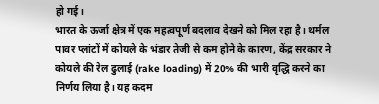हो गई।
भारत के ऊर्जा क्षेत्र में एक महत्वपूर्ण बदलाव देखने को मिल रहा है। थर्मल पावर प्लांटों में कोयले के भंडार तेजी से कम होने के कारण, केंद्र सरकार ने कोयले की रेल ढुलाई (rake loading) में 20% की भारी वृद्धि करने का निर्णय लिया है। यह कदम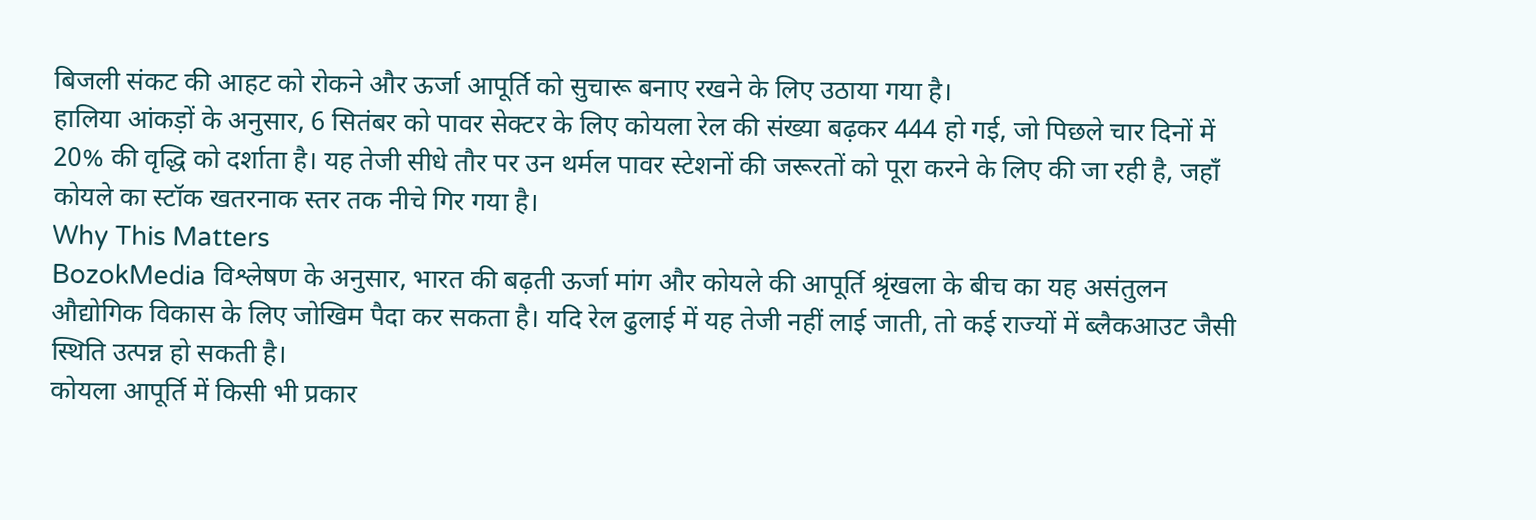बिजली संकट की आहट को रोकने और ऊर्जा आपूर्ति को सुचारू बनाए रखने के लिए उठाया गया है।
हालिया आंकड़ों के अनुसार, 6 सितंबर को पावर सेक्टर के लिए कोयला रेल की संख्या बढ़कर 444 हो गई, जो पिछले चार दिनों में 20% की वृद्धि को दर्शाता है। यह तेजी सीधे तौर पर उन थर्मल पावर स्टेशनों की जरूरतों को पूरा करने के लिए की जा रही है, जहाँ कोयले का स्टॉक खतरनाक स्तर तक नीचे गिर गया है।
Why This Matters
BozokMedia विश्लेषण के अनुसार, भारत की बढ़ती ऊर्जा मांग और कोयले की आपूर्ति श्रृंखला के बीच का यह असंतुलन औद्योगिक विकास के लिए जोखिम पैदा कर सकता है। यदि रेल ढुलाई में यह तेजी नहीं लाई जाती, तो कई राज्यों में ब्लैकआउट जैसी स्थिति उत्पन्न हो सकती है।
कोयला आपूर्ति में किसी भी प्रकार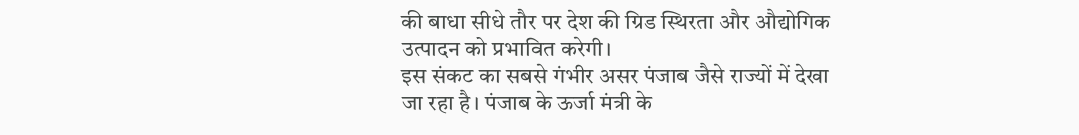की बाधा सीधे तौर पर देश की ग्रिड स्थिरता और औद्योगिक उत्पादन को प्रभावित करेगी।
इस संकट का सबसे गंभीर असर पंजाब जैसे राज्यों में देखा जा रहा है। पंजाब के ऊर्जा मंत्री के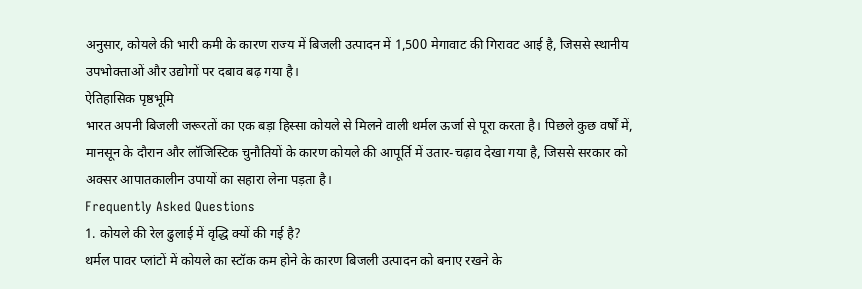अनुसार, कोयले की भारी कमी के कारण राज्य में बिजली उत्पादन में 1,500 मेगावाट की गिरावट आई है, जिससे स्थानीय उपभोक्ताओं और उद्योगों पर दबाव बढ़ गया है।
ऐतिहासिक पृष्ठभूमि
भारत अपनी बिजली जरूरतों का एक बड़ा हिस्सा कोयले से मिलने वाली थर्मल ऊर्जा से पूरा करता है। पिछले कुछ वर्षों में, मानसून के दौरान और लॉजिस्टिक चुनौतियों के कारण कोयले की आपूर्ति में उतार-चढ़ाव देखा गया है, जिससे सरकार को अक्सर आपातकालीन उपायों का सहारा लेना पड़ता है।
Frequently Asked Questions
1. कोयले की रेल ढुलाई में वृद्धि क्यों की गई है?
थर्मल पावर प्लांटों में कोयले का स्टॉक कम होने के कारण बिजली उत्पादन को बनाए रखने के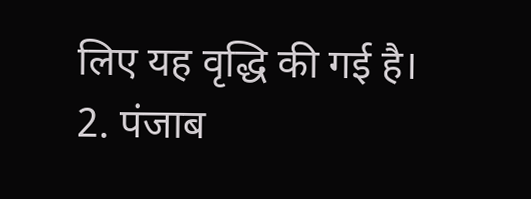लिए यह वृद्धि की गई है।
2. पंजाब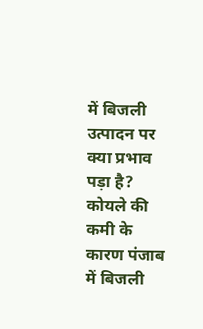में बिजली उत्पादन पर क्या प्रभाव पड़ा है?
कोयले की कमी के कारण पंजाब में बिजली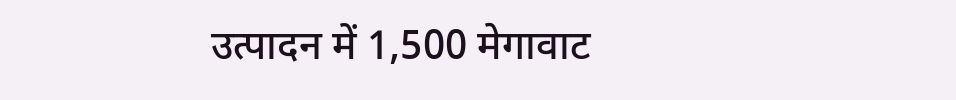उत्पादन में 1,500 मेगावाट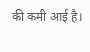की कमी आई है।